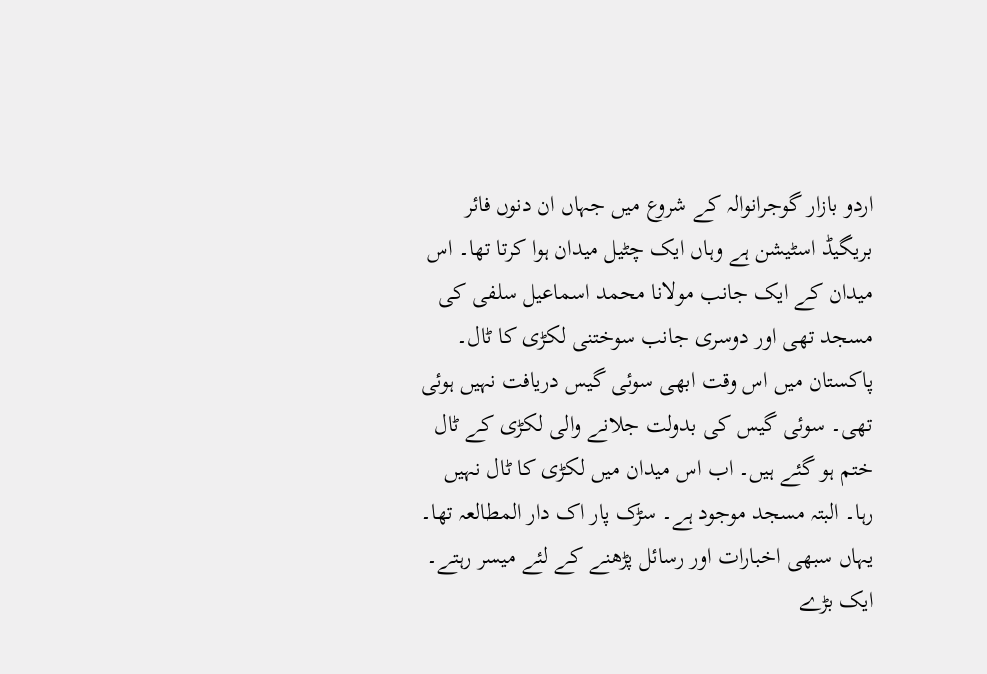اردو بازار گوجرانوالہ کے شروع میں جہاں ان دنوں فائر بریگیڈ اسٹیشن ہے وہاں ایک چٹیل میدان ہوا کرتا تھا۔ اس میدان کے ایک جانب مولانا محمد اسماعیل سلفی کی مسجد تھی اور دوسری جانب سوختنی لکڑی کا ٹال۔ پاکستان میں اس وقت ابھی سوئی گیس دریافت نہیں ہوئی تھی۔ سوئی گیس کی بدولت جلانے والی لکڑی کے ٹال ختم ہو گئے ہیں۔ اب اس میدان میں لکڑی کا ٹال نہیں رہا۔ البتہ مسجد موجود ہے۔ سڑک پار اک دار المطالعہ تھا۔ یہاں سبھی اخبارات اور رسائل پڑھنے کے لئے میسر رہتے۔
ایک بڑے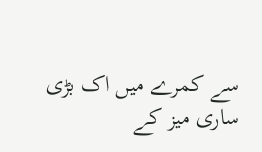سے کمرے میں اک بڑی ساری میز کے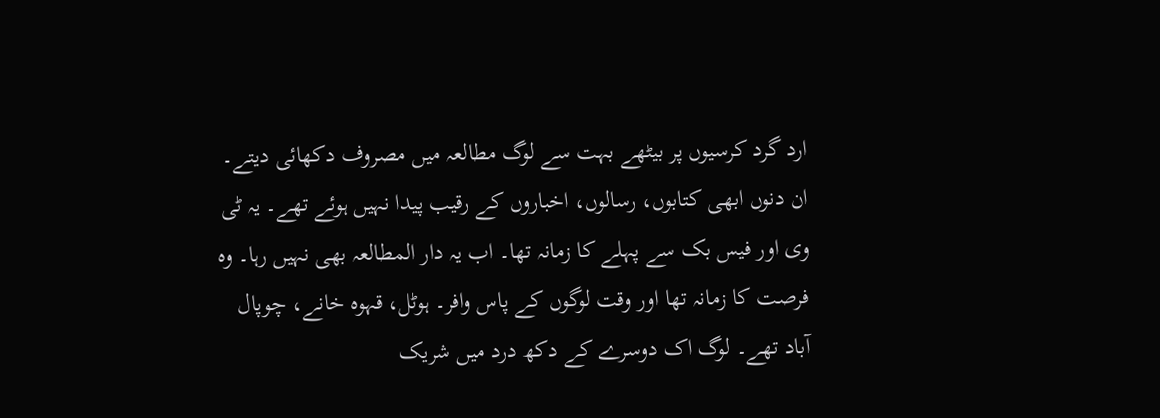ارد گرد کرسیوں پر بیٹھے بہت سے لوگ مطالعہ میں مصروف دکھائی دیتے۔ ان دنوں ابھی کتابوں، رسالوں، اخباروں کے رقیب پیدا نہیں ہوئے تھے۔ یہ ٹی وی اور فیس بک سے پہلے کا زمانہ تھا۔ اب یہ دار المطالعہ بھی نہیں رہا۔ وہ فرصت کا زمانہ تھا اور وقت لوگوں کے پاس وافر۔ ہوٹل، قہوہ خانے، چوپال آباد تھے۔ لوگ اک دوسرے کے دکھ درد میں شریک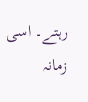رہتے۔ اسی زمانہ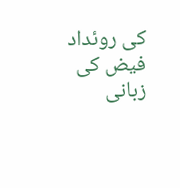کی روئداد فیض کی زبانی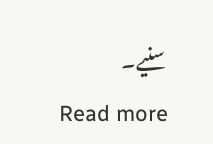سنیے۔
Read more